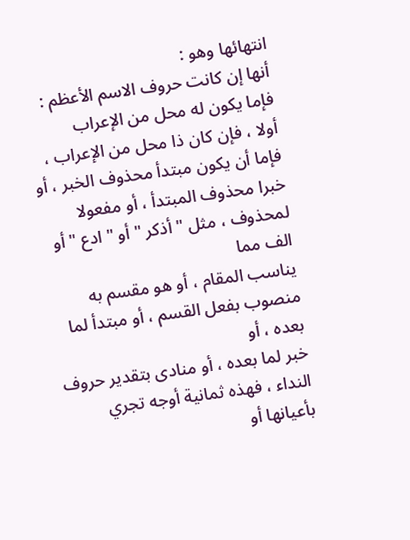انتهائها وهو :
أنها إن كانت حروف الاسم الأعظم : فإما يكون له محل من الإعراب
أولا ، فإن كان ذا محل من الإعراب ، فإما أن يكون مبتدأ محذوف الخبر ، أو
خبرا محذوف المبتدأ ، أو مفعولا لمحذوف ، مثل " أذكر " أو " ادع " أو الف مما
يناسب المقام ، أو هو مقسم به منصوب بفعل القسم ، أو مبتدأ لما بعده ، أو
خبر لما بعده ، أو منادى بتقدير حروف النداء ، فهذه ثمانية أوجه تجري
بأعيانها أو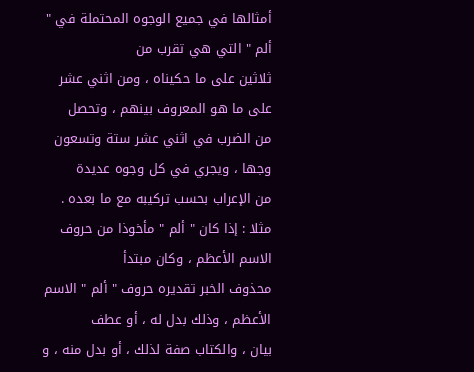أمثالها في جميع الوجوه المحتملة في " ألم " التي هي تقرب من
ثلاثين على ما حكيناه ، ومن اثني عشر على ما هو المعروف بينهم ، وتحصل
من الضرب في اثني عشر ستة وتسعون وجها ، ويجري في كل وجوه عديدة
من الإعراب بحسب تركيبه مع ما بعده .
مثلا : إذا كان " ألم " مأخوذا من حروف الاسم الأعظم ، وكان مبتدأ
محذوف الخبر تقديره حروف " ألم " الاسم الأعظم ، وذلك بدل له ، أو عطف
بيان ، والكتاب صفة لذلك ، أو بدل منه ، و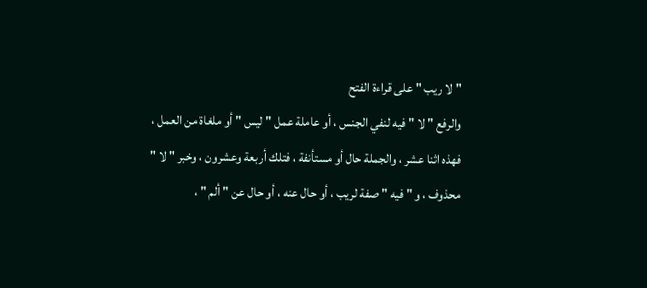" لا ريب " على قراءة الفتح
والرفع " لا " فيه لنفي الجنس ، أو عاملة عمل " ليس " أو ملغاة من العمل ،
فهذه اثنا عشر ، والجملة حال أو مستأنفة ، فتلك أربعة وعشرون ، وخبر " لا "
محذوف ، و " فيه " صفة لريب ، أو حال عنه ، أو حال عن " ألم " ،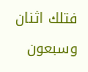فتلك اثنان
وسبعون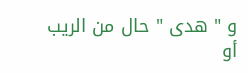و " هدى " حال من الريب أو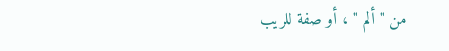من " ألم " ، أو صفة للريب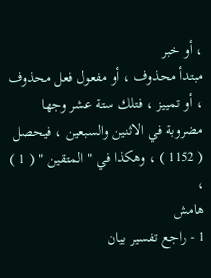، أو خبر
مبتدأ محذوف ، أو مفعول فعل محذوف ، أو تمييز ، فتلك ستة عشر وجها
مضروبة في الاثنين والسبعين ، فيحصل ( 1152 ) ، وهكذا في " المتقين " ( 1 ) ،
هامش
1 - راجع تفسير بيان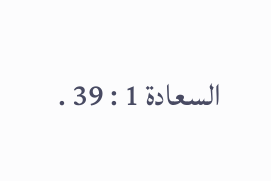السعادة 1 : 39 .